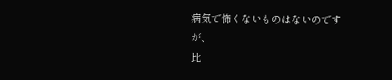病気で怖くないものはないのですが、
比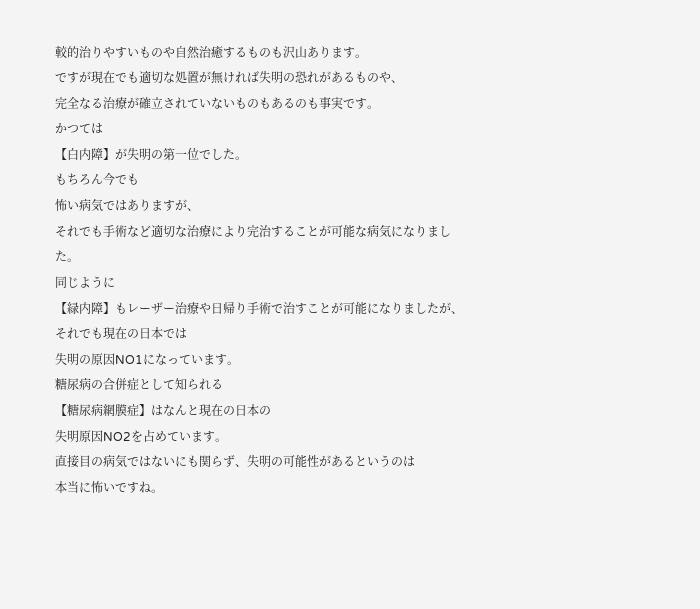較的治りやすいものや自然治癒するものも沢山あります。
ですが現在でも適切な処置が無ければ失明の恐れがあるものや、
完全なる治療が確立されていないものもあるのも事実です。
かつては
【白内障】が失明の第一位でした。
もちろん今でも
怖い病気ではありますが、
それでも手術など適切な治療により完治することが可能な病気になりました。
同じように
【緑内障】もレーザー治療や日帰り手術で治すことが可能になりましたが、
それでも現在の日本では
失明の原因NO1になっています。
糖尿病の合併症として知られる
【糖尿病網膜症】はなんと現在の日本の
失明原因NO2を占めています。
直接目の病気ではないにも関らず、失明の可能性があるというのは
本当に怖いですね。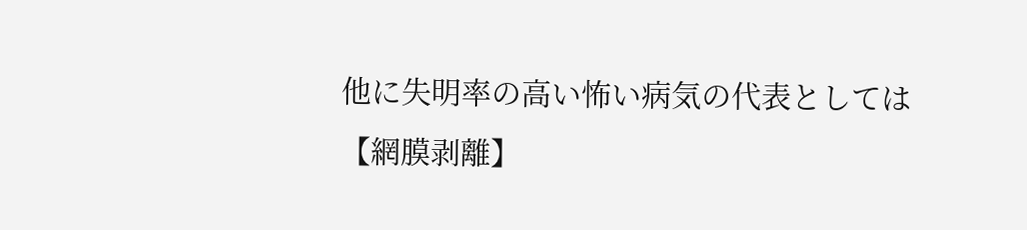他に失明率の高い怖い病気の代表としては
【網膜剥離】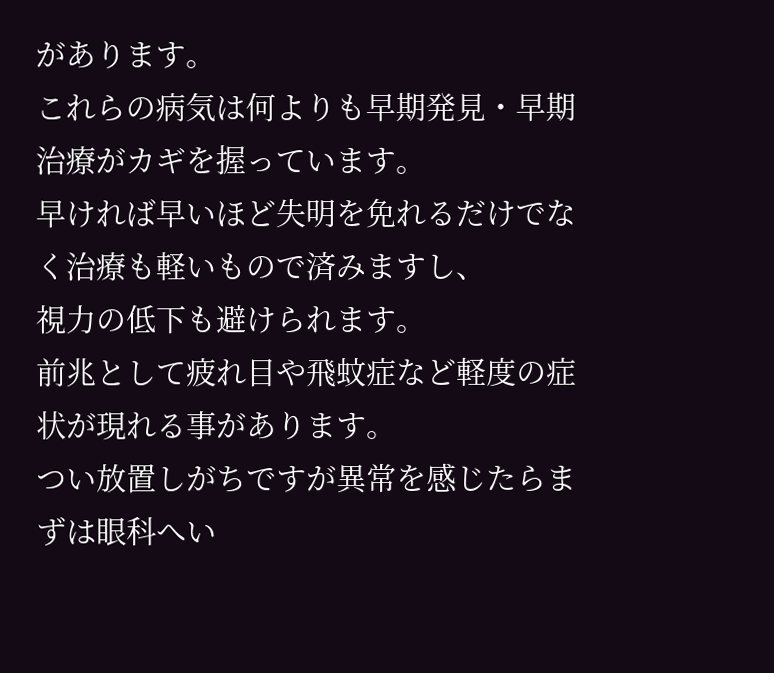があります。
これらの病気は何よりも早期発見・早期治療がカギを握っています。
早ければ早いほど失明を免れるだけでなく治療も軽いもので済みますし、
視力の低下も避けられます。
前兆として疲れ目や飛蚊症など軽度の症状が現れる事があります。
つい放置しがちですが異常を感じたらまずは眼科へい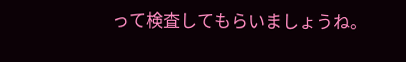って検査してもらいましょうね。